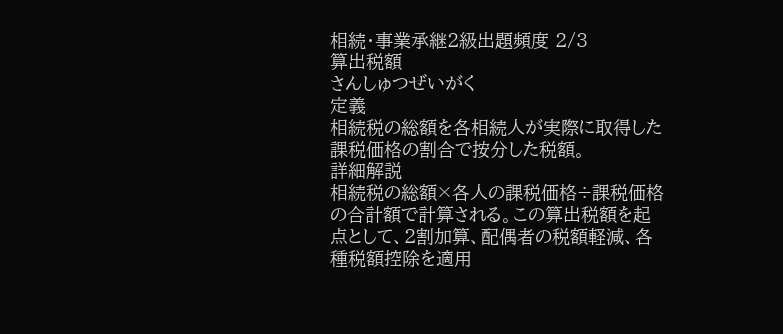相続・事業承継2級出題頻度 2/3
算出税額
さんしゅつぜいがく
定義
相続税の総額を各相続人が実際に取得した課税価格の割合で按分した税額。
詳細解説
相続税の総額×各人の課税価格÷課税価格の合計額で計算される。この算出税額を起点として、2割加算、配偶者の税額軽減、各種税額控除を適用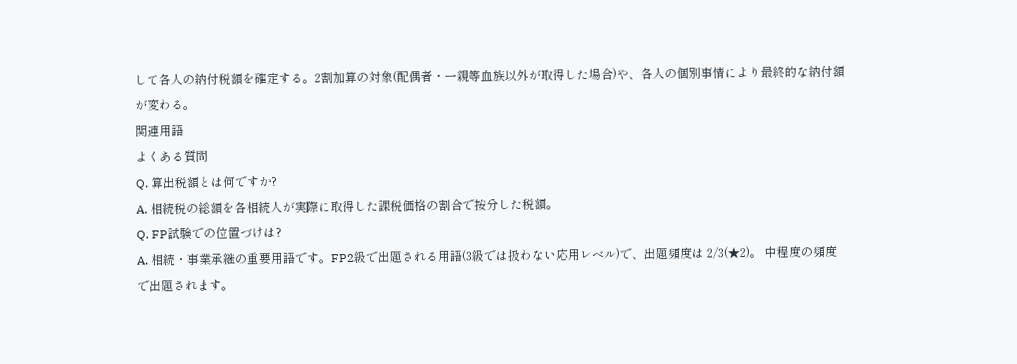して各人の納付税額を確定する。2割加算の対象(配偶者・一親等血族以外が取得した場合)や、各人の個別事情により最終的な納付額が変わる。
関連用語
よくある質問
Q. 算出税額とは何ですか?
A. 相続税の総額を各相続人が実際に取得した課税価格の割合で按分した税額。
Q. FP試験での位置づけは?
A. 相続・事業承継の重要用語です。FP2級で出題される用語(3級では扱わない応用レベル)で、出題頻度は 2/3(★2)。 中程度の頻度で出題されます。